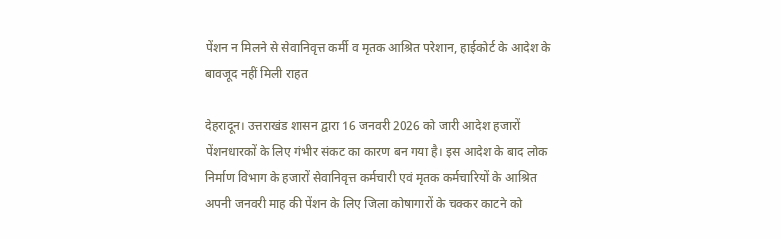पेंशन न मिलने से सेवानिवृत्त कर्मी व मृतक आश्रित परेशान, हाईकोर्ट के आदेश के बावजूद नहीं मिली राहत

देहरादून। उत्तराखंड शासन द्वारा 16 जनवरी 2026 को जारी आदेश हजारों पेंशनधारकों के लिए गंभीर संकट का कारण बन गया है। इस आदेश के बाद लोक निर्माण विभाग के हजारों सेवानिवृत्त कर्मचारी एवं मृतक कर्मचारियों के आश्रित अपनी जनवरी माह की पेंशन के लिए जिला कोषागारों के चक्कर काटने को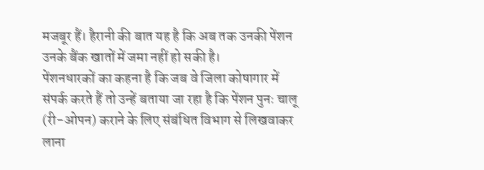मजबूर हैं। हैरानी की बात यह है कि अब तक उनकी पेंशन उनके बैंक खातों में जमा नहीं हो सकी है।
पेंशनधारकों का कहना है कि जब वे जिला कोषागार में संपर्क करते हैं तो उन्हें बताया जा रहा है कि पेंशन पुनः चालू (री-ओपन) कराने के लिए संबंधित विभाग से लिखवाकर लाना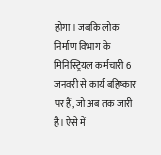होगा। जबकि लोक निर्माण विभाग के मिनिस्ट्रियल कर्मचारी 6 जनवरी से कार्य बहिष्कार पर हैं, जो अब तक जारी है। ऐसे में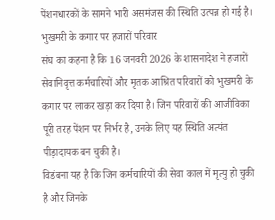पेंशनधारकों के सामने भारी असमंजस की स्थिति उत्पन्न हो गई है।
भुखमरी के कगार पर हजारों परिवार
संघ का कहना है कि 16 जनवरी 2026 के शासनादेश ने हजारों सेवानिवृत्त कर्मचारियों और मृतक आश्रित परिवारों को भुखमरी के कगार पर लाकर खड़ा कर दिया है। जिन परिवारों की आजीविका पूरी तरह पेंशन पर निर्भर है, उनके लिए यह स्थिति अत्यंत पीड़ादायक बन चुकी है।
विडंबना यह है कि जिन कर्मचारियों की सेवा काल में मृत्यु हो चुकी है और जिनके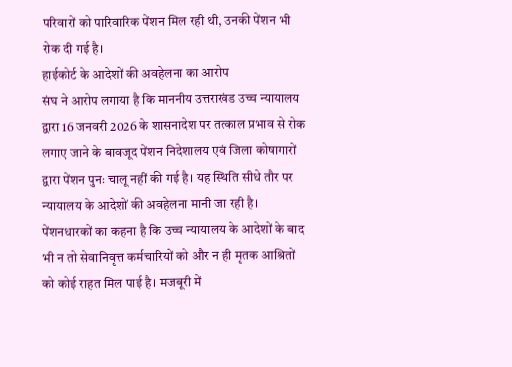परिवारों को पारिवारिक पेंशन मिल रही थी, उनकी पेंशन भी रोक दी गई है।
हाईकोर्ट के आदेशों की अवहेलना का आरोप
संघ ने आरोप लगाया है कि माननीय उत्तराखंड उच्च न्यायालय द्वारा 16 जनवरी 2026 के शासनादेश पर तत्काल प्रभाव से रोक लगाए जाने के बावजूद पेंशन निदेशालय एवं जिला कोषागारों द्वारा पेंशन पुनः चालू नहीं की गई है। यह स्थिति सीधे तौर पर न्यायालय के आदेशों की अवहेलना मानी जा रही है। पेंशनधारकों का कहना है कि उच्च न्यायालय के आदेशों के बाद भी न तो सेवानिवृत्त कर्मचारियों को और न ही मृतक आश्रितों को कोई राहत मिल पाई है। मजबूरी में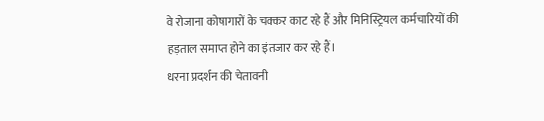वे रोजाना कोषागारों के चक्कर काट रहे हैं और मिनिस्ट्रियल कर्मचारियों की हड़ताल समाप्त होने का इंतजार कर रहे हैं।
धरना प्रदर्शन की चेतावनी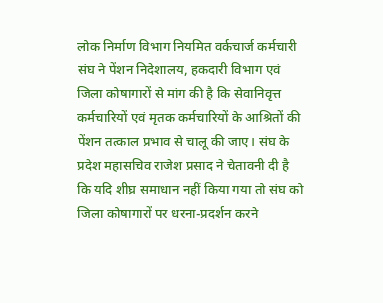लोक निर्माण विभाग नियमित वर्कचार्ज कर्मचारी संघ ने पेंशन निदेशालय, हकदारी विभाग एवं जिला कोषागारों से मांग की है कि सेवानिवृत्त कर्मचारियों एवं मृतक कर्मचारियों के आश्रितों की पेंशन तत्काल प्रभाव से चालू की जाए। संघ के प्रदेश महासचिव राजेश प्रसाद ने चेतावनी दी है कि यदि शीघ्र समाधान नहीं किया गया तो संघ को जिला कोषागारों पर धरना-प्रदर्शन करने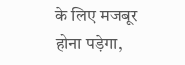के लिए मजबूर होना पड़ेगा,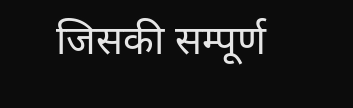जिसकी सम्पूर्ण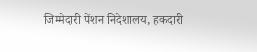जिम्मेदारी पेंशन निदेशालय, हकदारी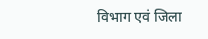विभाग एवं जिला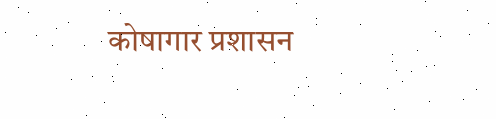कोषागार प्रशासन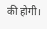की होगी।